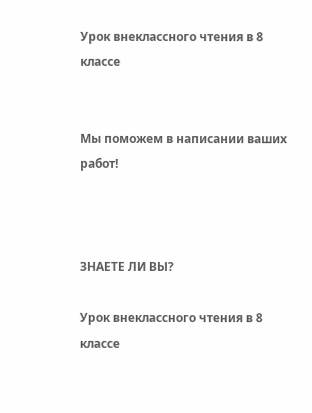Урок внеклассного чтения в 8 классе


Мы поможем в написании ваших работ!



ЗНАЕТЕ ЛИ ВЫ?

Урок внеклассного чтения в 8 классе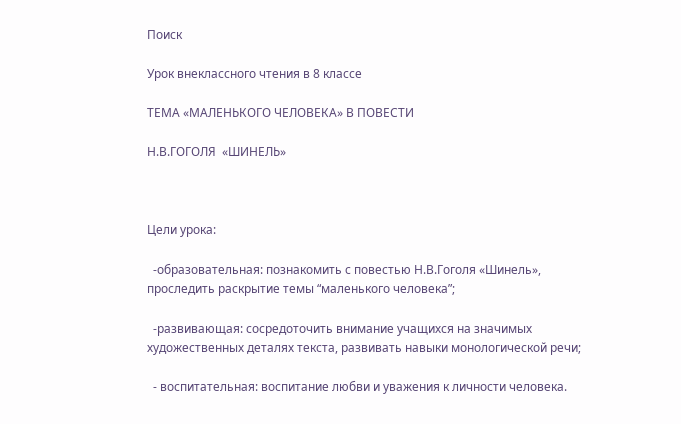Поиск

Урок внеклассного чтения в 8 классе

ТЕМА «МАЛЕНЬКОГО ЧЕЛОВЕКА» В ПОВЕСТИ

Н.В.ГОГОЛЯ  «ШИНЕЛЬ»



Цели урока:

  -образовательная: познакомить с повестью Н.В.Гоголя «Шинель», проследить раскрытие темы “маленького человека”;

  -развивающая: сосредоточить внимание учащихся на значимых художественных деталях текста, развивать навыки монологической речи;

  - воспитательная: воспитание любви и уважения к личности человека.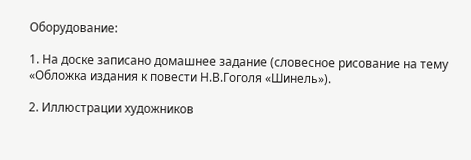Оборудование:

1. На доске записано домашнее задание (словесное рисование на тему «Обложка издания к повести Н.В.Гоголя «Шинель»).

2. Иллюстрации художников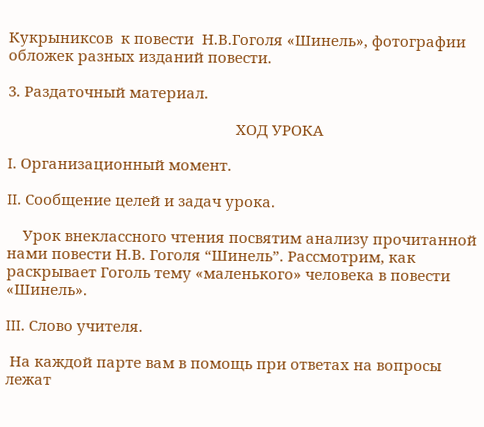Кукрыниксов  к повести  Н.В.Гоголя «Шинель», фотографии обложек разных изданий повести.

3. Раздаточный материал.

                                                         ХОД УРОКА

I. Организационный момент.

II. Сообщение целей и задач урока.

    Урок внеклассного чтения посвятим анализу прочитанной нами повести Н.В. Гоголя “Шинель”. Рассмотрим, как раскрывает Гоголь тему «маленького» человека в повести «Шинель».

III. Слово учителя.

 На каждой парте вам в помощь при ответах на вопросы лежат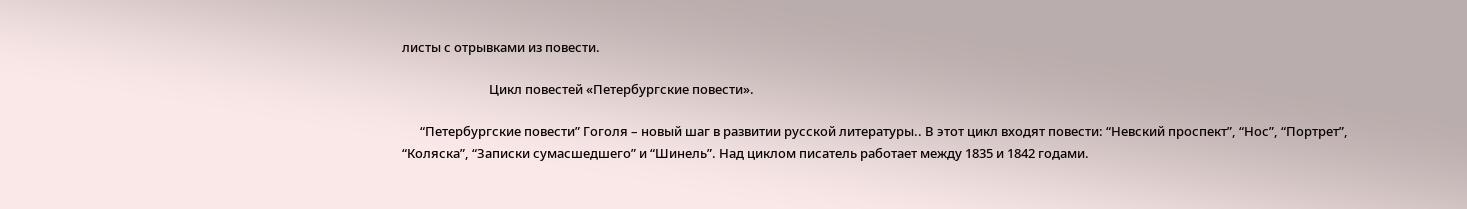листы с отрывками из повести.

                             Цикл повестей «Петербургские повести».

      “Петербургские повести” Гоголя – новый шаг в развитии русской литературы.. В этот цикл входят повести: “Невский проспект”, “Нос”, “Портрет”, “Коляска”, “Записки сумасшедшего” и “Шинель”. Над циклом писатель работает между 1835 и 1842 годами.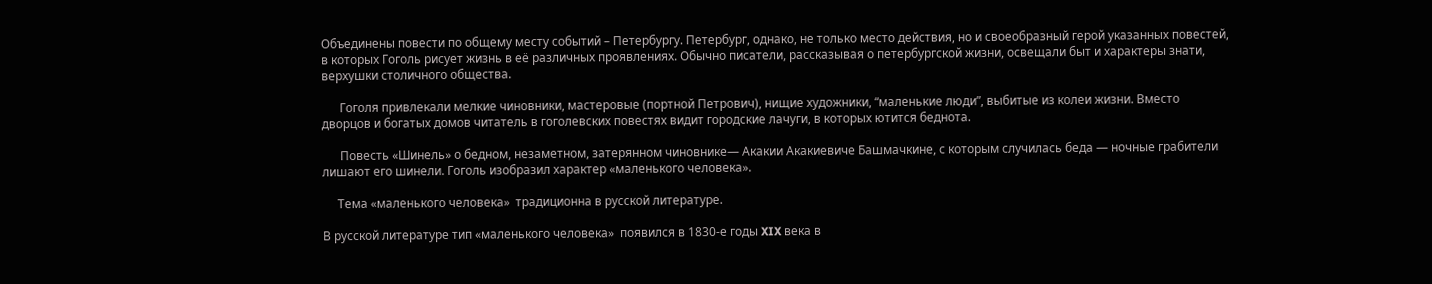Объединены повести по общему месту событий – Петербургу. Петербург, однако, не только место действия, но и своеобразный герой указанных повестей, в которых Гоголь рисует жизнь в её различных проявлениях. Обычно писатели, рассказывая о петербургской жизни, освещали быт и характеры знати, верхушки столичного общества.

      Гоголя привлекали мелкие чиновники, мастеровые (портной Петрович), нищие художники, “маленькие люди”, выбитые из колеи жизни. Вместо дворцов и богатых домов читатель в гоголевских повестях видит городские лачуги, в которых ютится беднота.

      Повесть «Шинель» о бедном, незаметном, затерянном чиновнике— Акакии Акакиевиче Башмачкине, с которым случилась беда — ночные грабители лишают его шинели. Гоголь изобразил характер «маленького человека».

     Тема «маленького человека»  традиционна в русской литературе.

В русской литературе тип «маленького человека»  появился в 1830-е годы XIX века в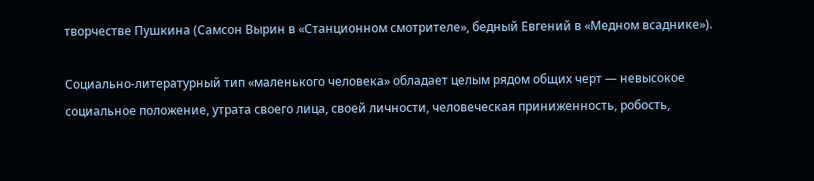творчестве Пушкина (Самсон Вырин в «Станционном смотрителе», бедный Евгений в «Медном всаднике»).

Социально-литературный тип «маленького человека» обладает целым рядом общих черт — невысокое социальное положение, утрата своего лица, своей личности, человеческая приниженность, робость,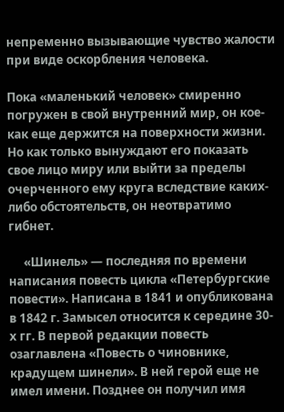непременно вызывающие чувство жалости при виде оскорбления человека.

Пока «маленький человек» смиренно погружен в свой внутренний мир, он кое-как еще держится на поверхности жизни. Но как только вынуждают его показать свое лицо миру или выйти за пределы очерченного ему круга вследствие каких-либо обстоятельств, он неотвратимо гибнет.

     «Шинель» — последняя по времени написания повесть цикла «Петербургские повести». Написана в 1841 и опубликована в 1842 г. Замысел относится к середине 30-х гг. В первой редакции повесть озаглавлена «Повесть о чиновнике, крадущем шинели». В ней герой еще не имел имени. Позднее он получил имя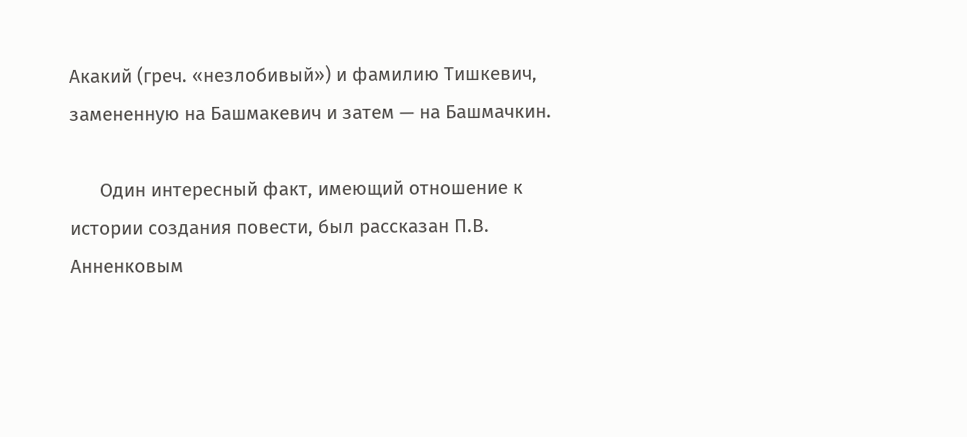Акакий (греч. «незлобивый») и фамилию Тишкевич, замененную на Башмакевич и затем — на Башмачкин.

      Один интересный факт, имеющий отношение к истории создания повести, был рассказан П.В. Анненковым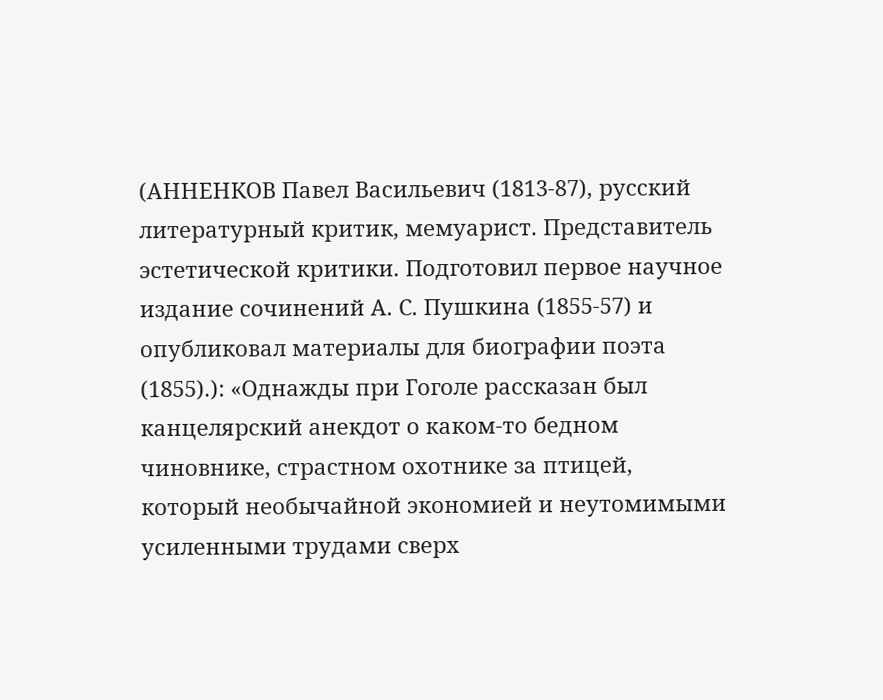(АННЕНКОВ Павел Васильевич (1813-87), русский литературный критик, мемуарист. Представитель эстетической критики. Подготовил первое научное издание сочинений А. С. Пушкина (1855-57) и опубликовал материалы для биографии поэта (1855).): «Однажды при Гоголе рассказан был канцелярский анекдот о каком-то бедном чиновнике, страстном охотнике за птицей, который необычайной экономией и неутомимыми усиленными трудами сверх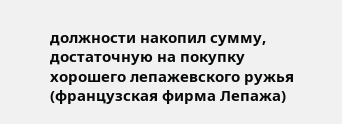должности накопил сумму, достаточную на покупку хорошего лепажевского ружья (французская фирма Лепажа)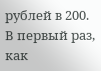рублей в 200. В первый раз, как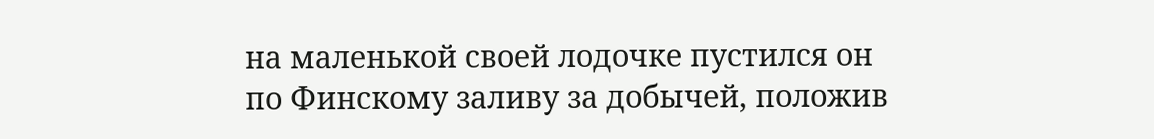на маленькой своей лодочке пустился он по Финскому заливу за добычей, положив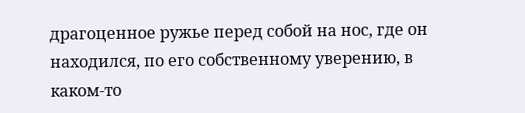драгоценное ружье перед собой на нос, где он находился, по его собственному уверению, в каком-то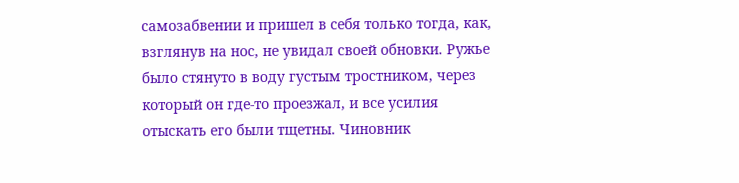самозабвении и пришел в себя только тогда, как, взглянув на нос, не увидал своей обновки. Ружье было стянуто в воду густым тростником, через который он где-то проезжал, и все усилия отыскать его были тщетны. Чиновник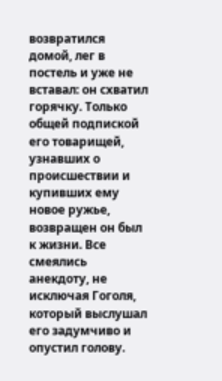возвратился домой, лег в постель и уже не вставал: он схватил горячку. Только общей подпиской его товарищей, узнавших о происшествии и купивших ему новое ружье, возвращен он был к жизни. Все смеялись анекдоту, не исключая Гоголя, который выслушал его задумчиво и опустил голову.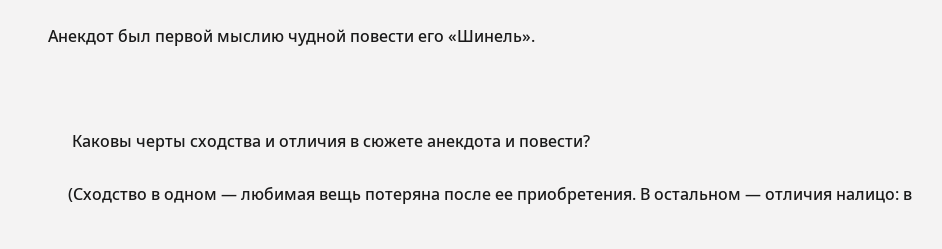Анекдот был первой мыслию чудной повести его «Шинель».



      Каковы черты сходства и отличия в сюжете анекдота и повести?

     (Сходство в одном — любимая вещь потеряна после ее приобретения. В остальном — отличия налицо: в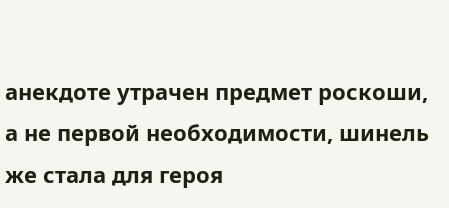анекдоте утрачен предмет роскоши, а не первой необходимости, шинель же стала для героя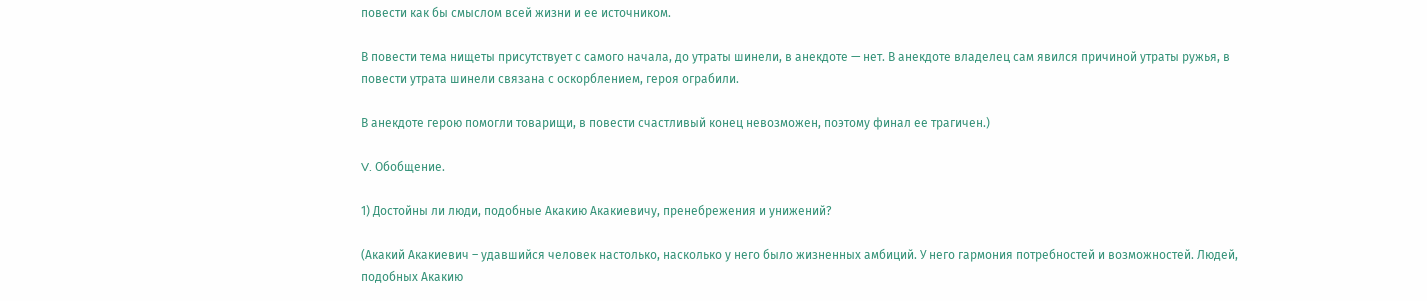повести как бы смыслом всей жизни и ее источником.

В повести тема нищеты присутствует с самого начала, до утраты шинели, в анекдоте — нет. В анекдоте владелец сам явился причиной утраты ружья, в повести утрата шинели связана с оскорблением, героя ограбили.

В анекдоте герою помогли товарищи, в повести счастливый конец невозможен, поэтому финал ее трагичен.)

V. Обобщение.

1) Достойны ли люди, подобные Акакию Акакиевичу, пренебрежения и унижений?

(Акакий Акакиевич – удавшийся человек настолько, насколько у него было жизненных амбиций. У него гармония потребностей и возможностей. Людей, подобных Акакию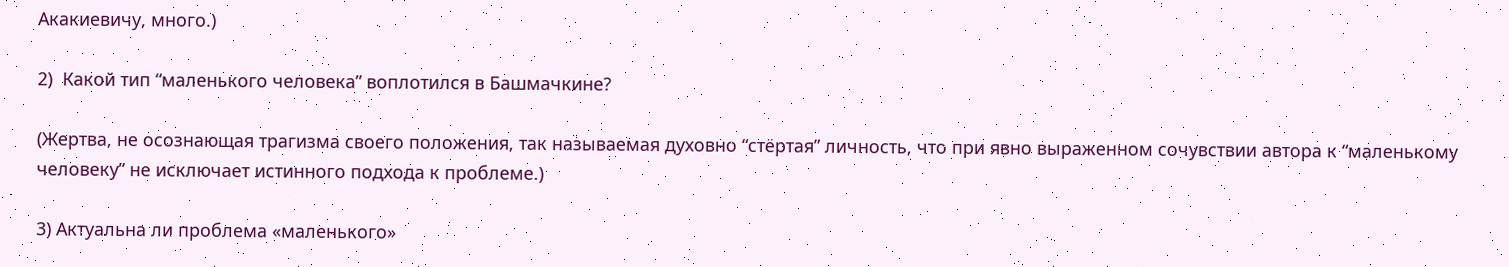Акакиевичу, много.)

2)  Какой тип “маленького человека” воплотился в Башмачкине?

(Жертва, не осознающая трагизма своего положения, так называемая духовно “стёртая” личность, что при явно выраженном сочувствии автора к “маленькому человеку” не исключает истинного подхода к проблеме.)

3) Актуальна ли проблема «маленького»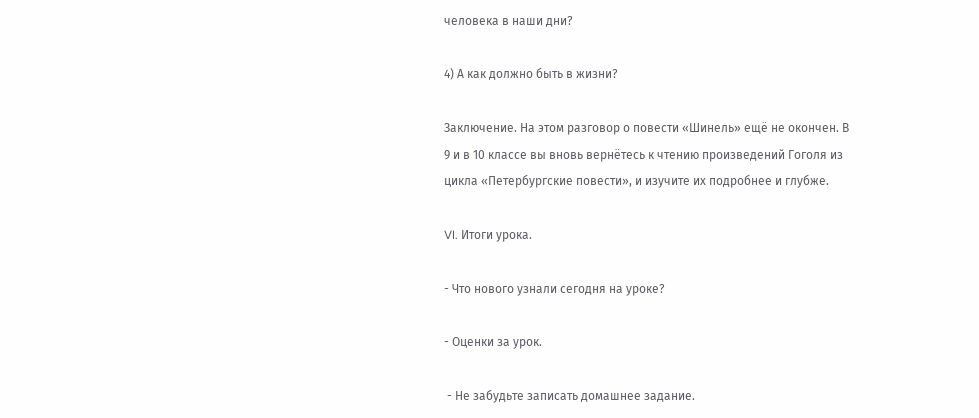человека в наши дни?

4) А как должно быть в жизни?

Заключение. На этом разговор о повести «Шинель» ещё не окончен. В 9 и в 10 классе вы вновь вернётесь к чтению произведений Гоголя из цикла «Петербургские повести», и изучите их подробнее и глубже.

VI. Итоги урока.

- Что нового узнали сегодня на уроке?

- Оценки за урок.

 - Не забудьте записать домашнее задание.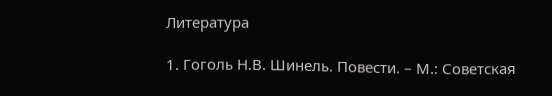Литература

1. Гоголь Н.В. Шинель. Повести. – М.: Советская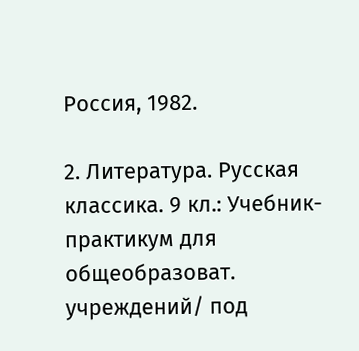Россия, 1982.

2. Литература. Русская классика. 9 кл.: Учебник-практикум для общеобразоват. учреждений/ под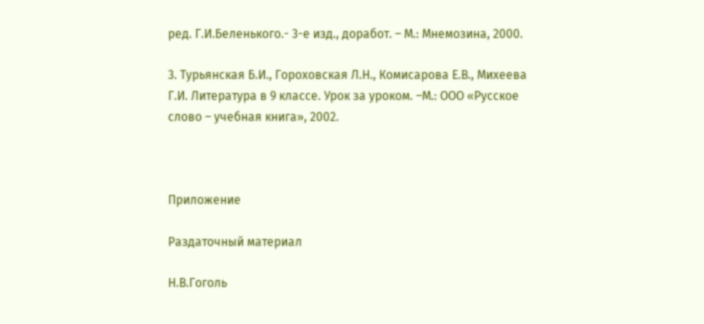ред. Г.И.Беленького.- 3-е изд., доработ. – М.: Мнемозина, 2000.

3. Турьянская Б.И., Гороховская Л.Н., Комисарова Е.В., Михеева Г.И. Литература в 9 классе. Урок за уроком. –М.: ООО «Русское слово – учебная книга», 2002.



Приложение

Раздаточный материал

Н.В.Гоголь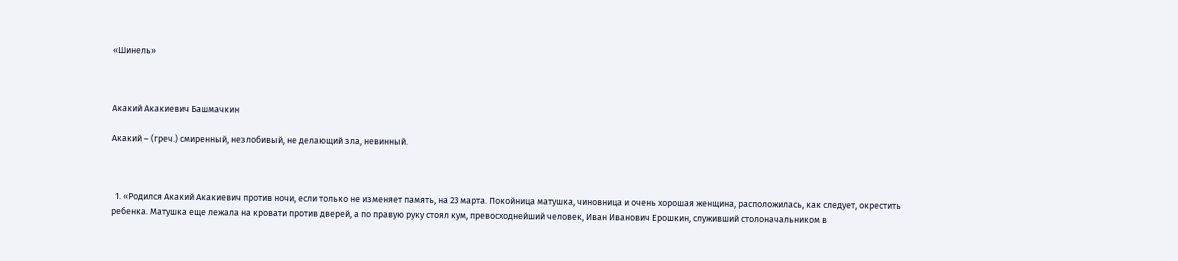«Шинель»



Акакий Акакиевич Башмачкин

Акакий – (греч.) смиренный, незлобивый, не делающий зла, невинный.



  1. «Родился Акакий Акакиевич против ночи, если только не изменяет память, на 23 марта. Покойница матушка, чиновница и очень хорошая женщина, расположилась, как следует, окрестить ребенка. Матушка еще лежала на кровати против дверей, а по правую руку стоял кум, превосходнейший человек, Иван Иванович Ерошкин, служивший столоначальником в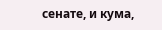сенате, и кума,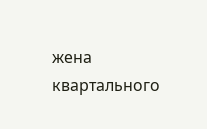жена квартального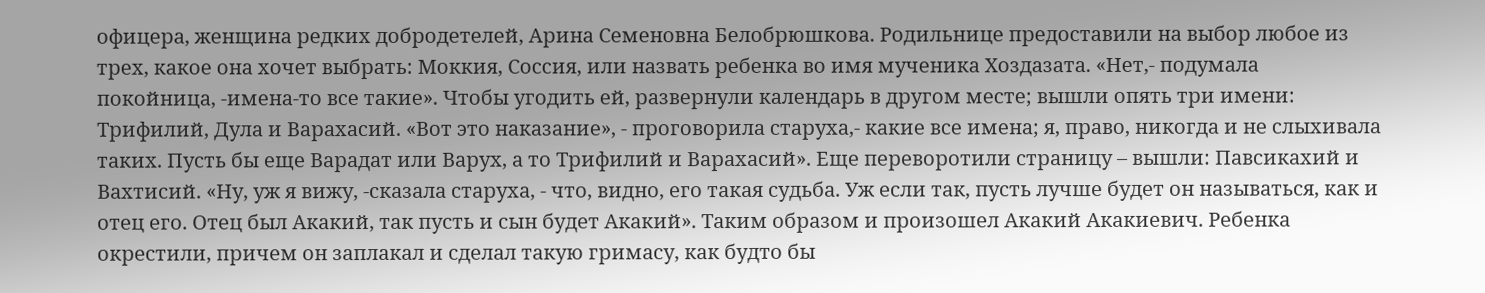офицера, женщина редких добродетелей, Арина Семеновна Белобрюшкова. Родильнице предоставили на выбор любое из трех, какое она хочет выбрать: Моккия, Соссия, или назвать ребенка во имя мученика Хоздазата. «Нет,- подумала покойница, -имена-то все такие». Чтобы угодить ей, развернули календарь в другом месте; вышли опять три имени: Трифилий, Дула и Варахасий. «Вот это наказание», - проговорила старуха,- какие все имена; я, право, никогда и не слыхивала таких. Пусть бы еще Варадат или Варух, а то Трифилий и Варахасий». Еще переворотили страницу – вышли: Павсикахий и Вахтисий. «Ну, уж я вижу, -сказала старуха, - что, видно, его такая судьба. Уж если так, пусть лучше будет он называться, как и отец его. Отец был Акакий, так пусть и сын будет Акакий». Таким образом и произошел Акакий Акакиевич. Ребенка окрестили, причем он заплакал и сделал такую гримасу, как будто бы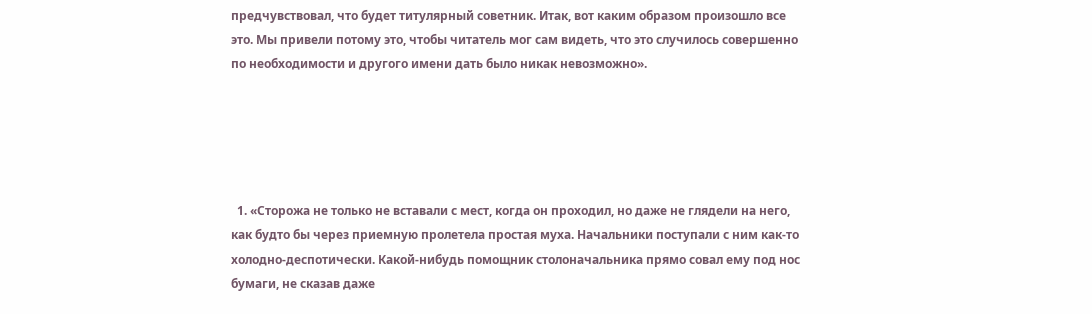предчувствовал, что будет титулярный советник. Итак, вот каким образом произошло все это. Мы привели потому это, чтобы читатель мог сам видеть, что это случилось совершенно по необходимости и другого имени дать было никак невозможно».





  1. «Сторожа не только не вставали с мест, когда он проходил, но даже не глядели на него, как будто бы через приемную пролетела простая муха. Начальники поступали с ним как-то холодно-деспотически. Какой-нибудь помощник столоначальника прямо совал ему под нос бумаги, не сказав даже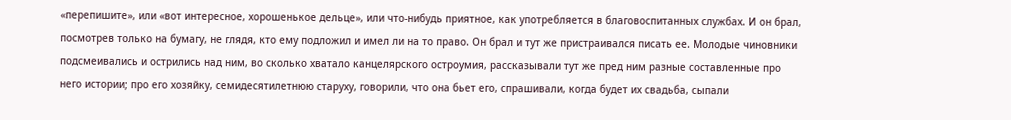«перепишите», или «вот интересное, хорошенькое дельце», или что-нибудь приятное, как употребляется в благовоспитанных службах. И он брал, посмотрев только на бумагу, не глядя, кто ему подложил и имел ли на то право. Он брал и тут же пристраивался писать ее. Молодые чиновники подсмеивались и острились над ним, во сколько хватало канцелярского остроумия, рассказывали тут же пред ним разные составленные про него истории; про его хозяйку, семидесятилетнюю старуху, говорили, что она бьет его, спрашивали, когда будет их свадьба, сыпали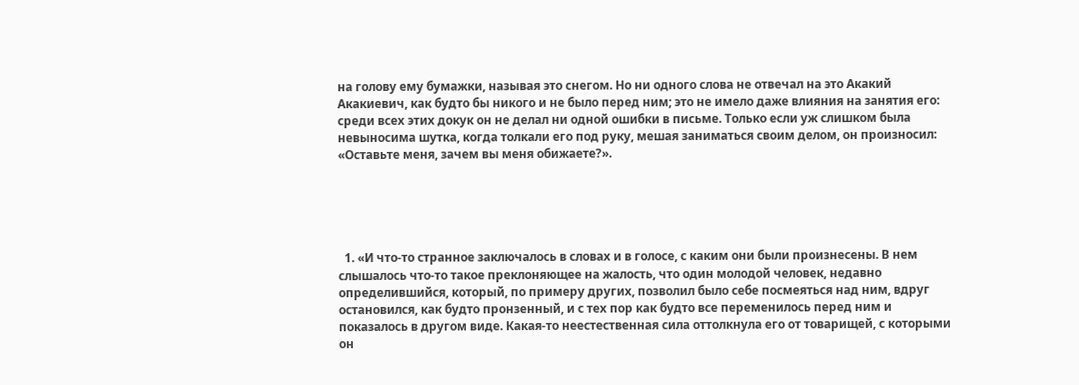на голову ему бумажки, называя это снегом. Но ни одного слова не отвечал на это Акакий Акакиевич, как будто бы никого и не было перед ним; это не имело даже влияния на занятия его: среди всех этих докук он не делал ни одной ошибки в письме. Только если уж слишком была невыносима шутка, когда толкали его под руку, мешая заниматься своим делом, он произносил: «Оставьте меня, зачем вы меня обижаете?».





  1. «И что-то странное заключалось в словах и в голосе, с каким они были произнесены. В нем слышалось что-то такое преклоняющее на жалость, что один молодой человек, недавно определившийся, который, по примеру других, позволил было себе посмеяться над ним, вдруг остановился, как будто пронзенный, и с тех пор как будто все переменилось перед ним и показалось в другом виде. Какая-то неестественная сила оттолкнула его от товарищей, с которыми он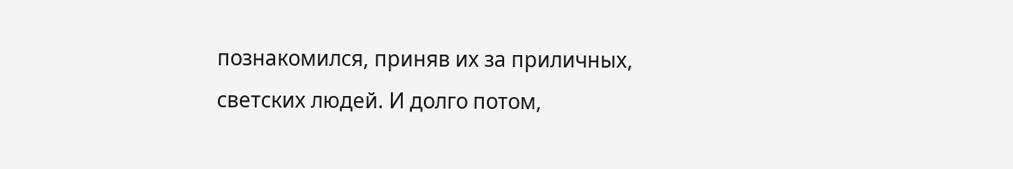познакомился, приняв их за приличных, светских людей. И долго потом,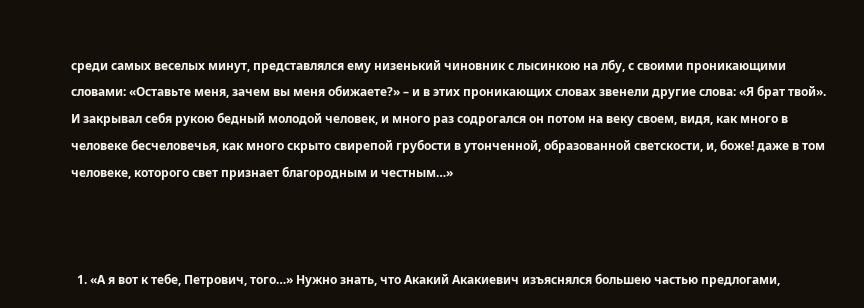среди самых веселых минут, представлялся ему низенький чиновник с лысинкою на лбу, с своими проникающими словами: «Оставьте меня, зачем вы меня обижаете?» – и в этих проникающих словах звенели другие слова: «Я брат твой». И закрывал себя рукою бедный молодой человек, и много раз содрогался он потом на веку своем, видя, как много в человеке бесчеловечья, как много скрыто свирепой грубости в утонченной, образованной светскости, и, боже! даже в том человеке, которого свет признает благородным и честным…»



  1. «А я вот к тебе, Петрович, того…» Нужно знать, что Акакий Акакиевич изъяснялся большею частью предлогами,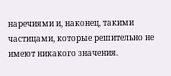наречиями и, наконец, такими частицами, которые решительно не имеют никакого значения.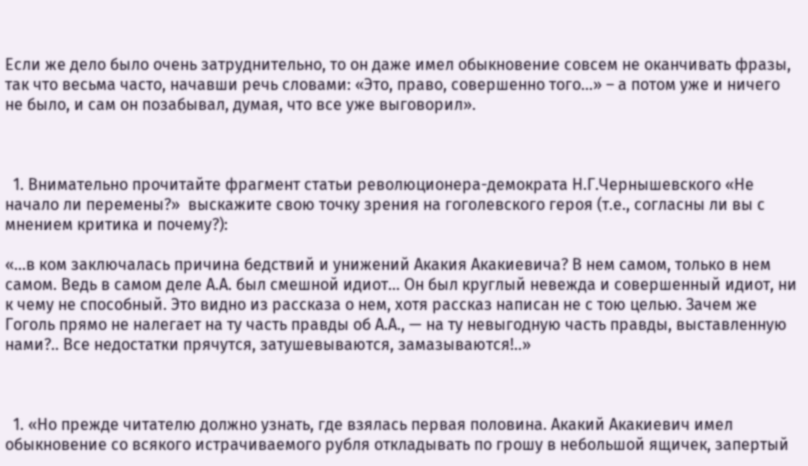Если же дело было очень затруднительно, то он даже имел обыкновение совсем не оканчивать фразы, так что весьма часто, начавши речь словами: «Это, право, совершенно того…» – а потом уже и ничего не было, и сам он позабывал, думая, что все уже выговорил».



  1. Внимательно прочитайте фрагмент статьи революционера-демократа Н.Г.Чернышевского «Не начало ли перемены?»  выскажите свою точку зрения на гоголевского героя (т.е., согласны ли вы с мнением критика и почему?):

«...в ком заключалась причина бедствий и унижений Акакия Акакиевича? В нем самом, только в нем самом. Ведь в самом деле А.А. был смешной идиот... Он был круглый невежда и совершенный идиот, ни к чему не способный. Это видно из рассказа о нем, хотя рассказ написан не с тою целью. Зачем же Гоголь прямо не налегает на ту часть правды об А.А., — на ту невыгодную часть правды, выставленную нами?.. Все недостатки прячутся, затушевываются, замазываются!..»



  1. «Но прежде читателю должно узнать, где взялась первая половина. Акакий Акакиевич имел обыкновение со всякого истрачиваемого рубля откладывать по грошу в небольшой ящичек, запертый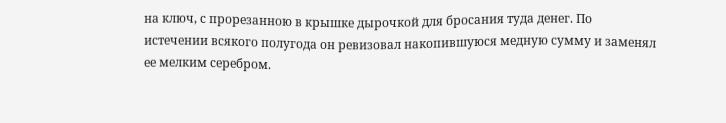на ключ, с прорезанною в крышке дырочкой для бросания туда денег. По истечении всякого полугода он ревизовал накопившуюся медную сумму и заменял ее мелким серебром.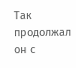Так продолжал он с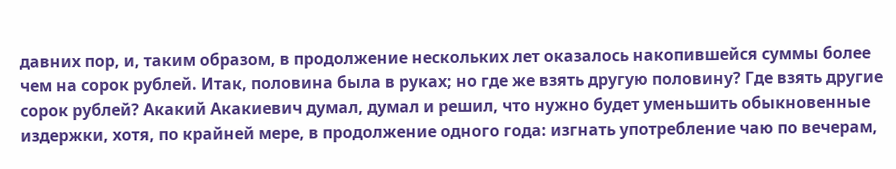давних пор, и, таким образом, в продолжение нескольких лет оказалось накопившейся суммы более чем на сорок рублей. Итак, половина была в руках; но где же взять другую половину? Где взять другие сорок рублей? Акакий Акакиевич думал, думал и решил, что нужно будет уменьшить обыкновенные издержки, хотя, по крайней мере, в продолжение одного года: изгнать употребление чаю по вечерам,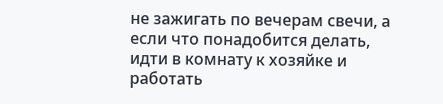не зажигать по вечерам свечи, а если что понадобится делать, идти в комнату к хозяйке и работать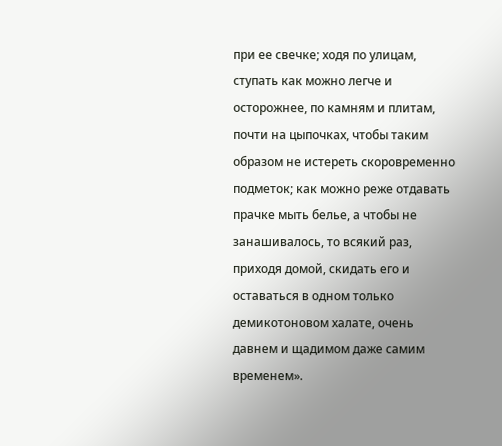при ее свечке; ходя по улицам, ступать как можно легче и осторожнее, по камням и плитам, почти на цыпочках, чтобы таким образом не истереть скоровременно подметок; как можно реже отдавать прачке мыть белье, а чтобы не занашивалось, то всякий раз, приходя домой, скидать его и оставаться в одном только демикотоновом халате, очень давнем и щадимом даже самим временем».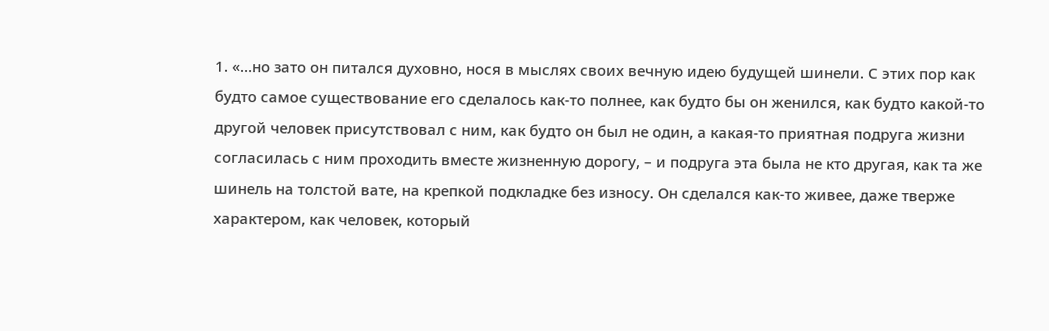1. «…но зато он питался духовно, нося в мыслях своих вечную идею будущей шинели. С этих пор как будто самое существование его сделалось как-то полнее, как будто бы он женился, как будто какой-то другой человек присутствовал с ним, как будто он был не один, а какая-то приятная подруга жизни согласилась с ним проходить вместе жизненную дорогу, – и подруга эта была не кто другая, как та же шинель на толстой вате, на крепкой подкладке без износу. Он сделался как-то живее, даже тверже характером, как человек, который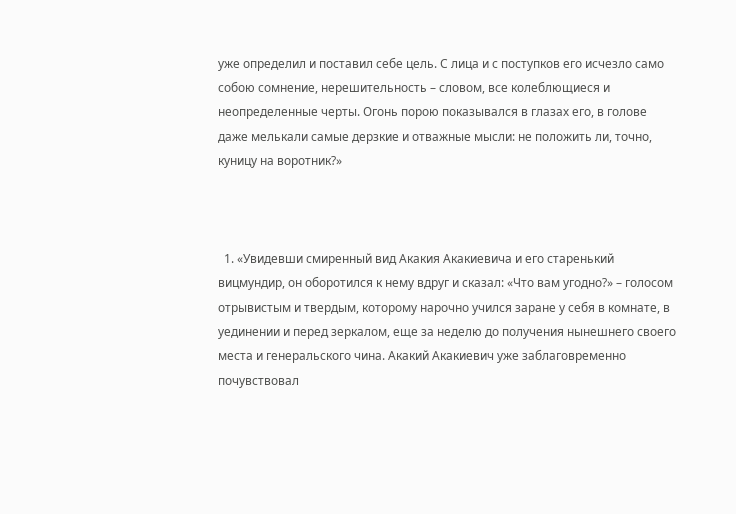уже определил и поставил себе цель. С лица и с поступков его исчезло само собою сомнение, нерешительность – словом, все колеблющиеся и неопределенные черты. Огонь порою показывался в глазах его, в голове даже мелькали самые дерзкие и отважные мысли: не положить ли, точно, куницу на воротник?»



  1. «Увидевши смиренный вид Акакия Акакиевича и его старенький вицмундир, он оборотился к нему вдруг и сказал: «Что вам угодно?» – голосом отрывистым и твердым, которому нарочно учился заране у себя в комнате, в уединении и перед зеркалом, еще за неделю до получения нынешнего своего места и генеральского чина. Акакий Акакиевич уже заблаговременно почувствовал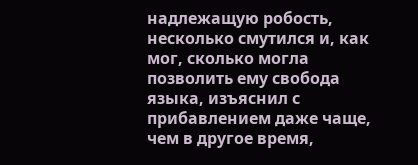надлежащую робость, несколько смутился и, как мог, сколько могла позволить ему свобода языка, изъяснил с прибавлением даже чаще, чем в другое время,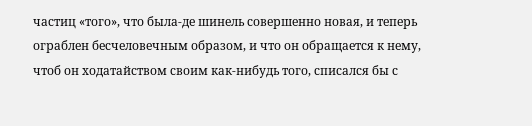частиц «того», что была-де шинель совершенно новая, и теперь ограблен бесчеловечным образом, и что он обращается к нему, чтоб он ходатайством своим как-нибудь того, списался бы с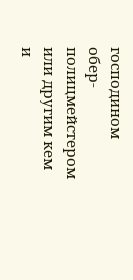господином обер-полицмейстером или другим кем и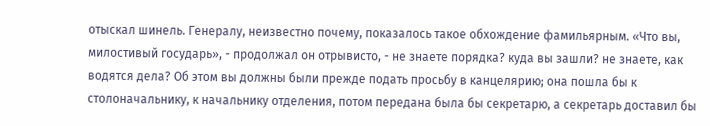отыскал шинель. Генералу, неизвестно почему, показалось такое обхождение фамильярным. «Что вы, милостивый государь», - продолжал он отрывисто, - не знаете порядка? куда вы зашли? не знаете, как водятся дела? Об этом вы должны были прежде подать просьбу в канцелярию; она пошла бы к столоначальнику, к начальнику отделения, потом передана была бы секретарю, а секретарь доставил бы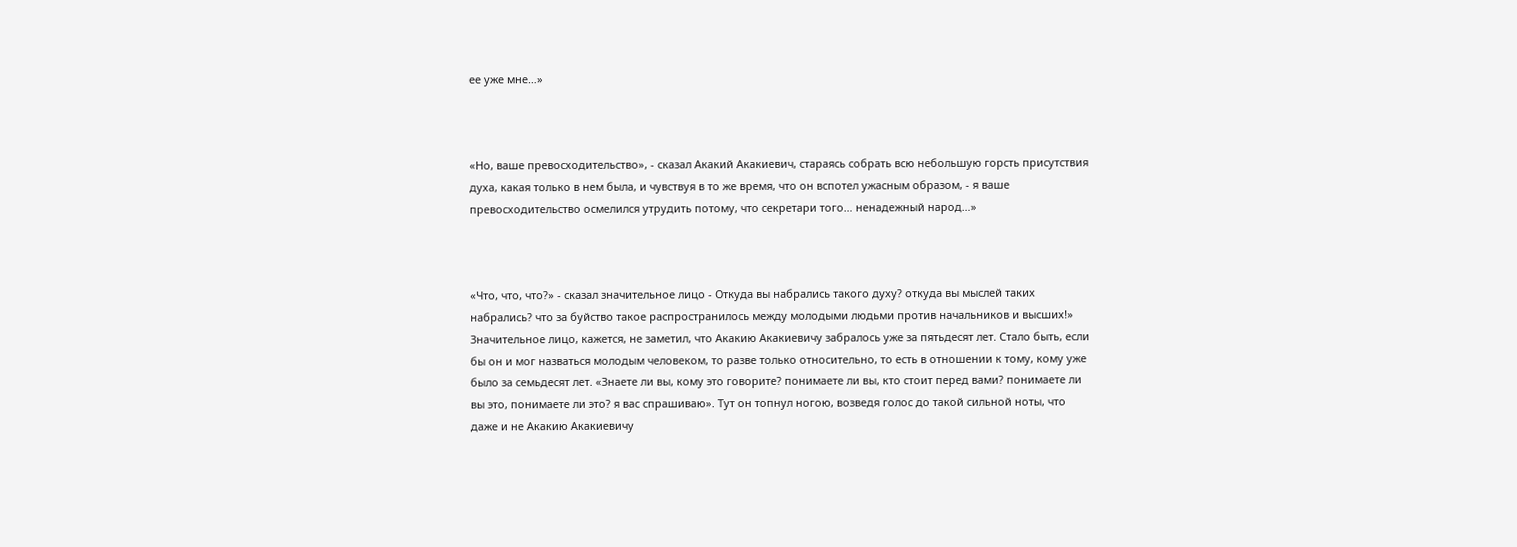ее уже мне…»



«Но, ваше превосходительство», - сказал Акакий Акакиевич, стараясь собрать всю небольшую горсть присутствия духа, какая только в нем была, и чувствуя в то же время, что он вспотел ужасным образом, - я ваше превосходительство осмелился утрудить потому, что секретари того… ненадежный народ…»



«Что, что, что?» - сказал значительное лицо - Откуда вы набрались такого духу? откуда вы мыслей таких набрались? что за буйство такое распространилось между молодыми людьми против начальников и высших!» Значительное лицо, кажется, не заметил, что Акакию Акакиевичу забралось уже за пятьдесят лет. Стало быть, если бы он и мог назваться молодым человеком, то разве только относительно, то есть в отношении к тому, кому уже было за семьдесят лет. «Знаете ли вы, кому это говорите? понимаете ли вы, кто стоит перед вами? понимаете ли вы это, понимаете ли это? я вас спрашиваю». Тут он топнул ногою, возведя голос до такой сильной ноты, что даже и не Акакию Акакиевичу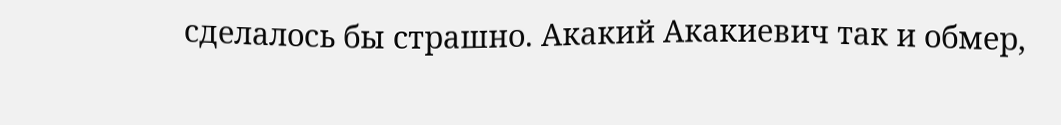сделалось бы страшно. Акакий Акакиевич так и обмер,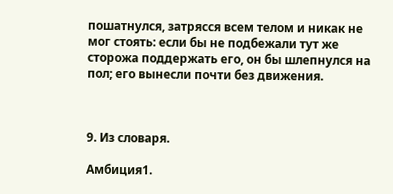пошатнулся, затрясся всем телом и никак не мог стоять: если бы не подбежали тут же сторожа поддержать его, он бы шлепнулся на пол; его вынесли почти без движения.



9. Из словаря.

Амбиция1.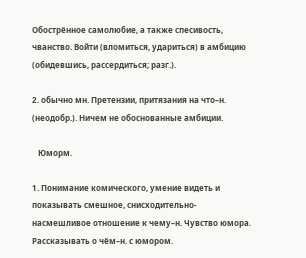Обострённое самолюбие, а также спесивость, чванство. Войти (вломиться, удариться) в амбицию (обидевшись, рассердиться; разг.).

2. обычно мн. Претензии, притязания на что–н. (неодобр.). Ничем не обоснованные амбиции.

   Юморм.

1. Понимание комического, умение видеть и показывать смешное, снисходительно-насмешливое отношение к чему–н. Чувство юмора. Рассказывать о чём–н. с юмором.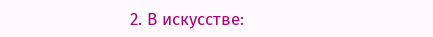2. В искусстве: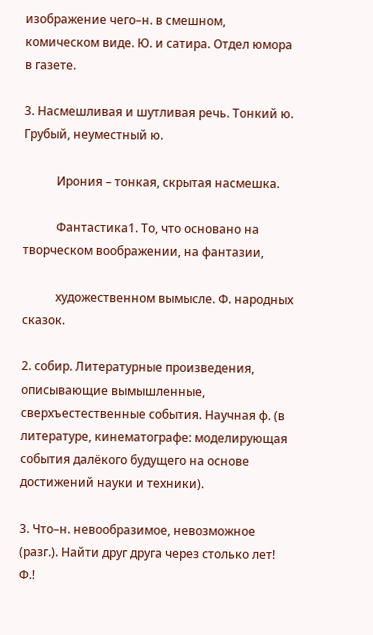изображение чего–н. в смешном, комическом виде. Ю. и сатира. Отдел юмора в газете.

3. Насмешливая и шутливая речь. Тонкий ю. Грубый, неуместный ю.

           Ирония – тонкая, скрытая насмешка.

           Фантастика1. То, что основано на творческом воображении, на фантазии,

           художественном вымысле. Ф. народных сказок.

2. собир. Литературные произведения, описывающие вымышленные, сверхъестественные события. Научная ф. (в литературе, кинематографе: моделирующая события далёкого будущего на основе достижений науки и техники).

3. Что–н. невообразимое, невозможное (разг.). Найти друг друга через столько лет! Ф.!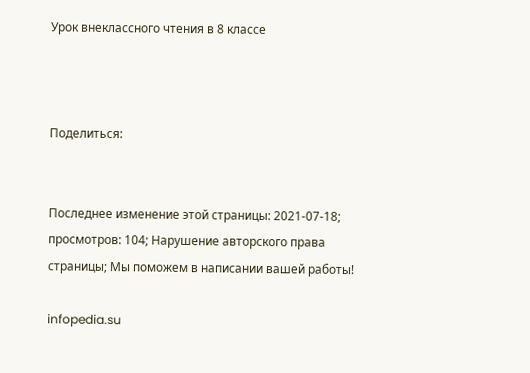Урок внеклассного чтения в 8 классе



Поделиться:


Последнее изменение этой страницы: 2021-07-18; просмотров: 104; Нарушение авторского права страницы; Мы поможем в написании вашей работы!

infopedia.su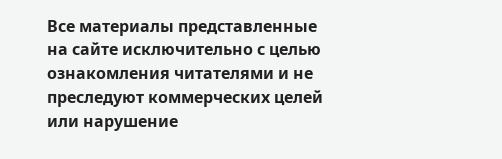Все материалы представленные на сайте исключительно с целью ознакомления читателями и не преследуют коммерческих целей или нарушение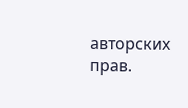авторских прав.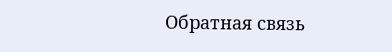Обратная связь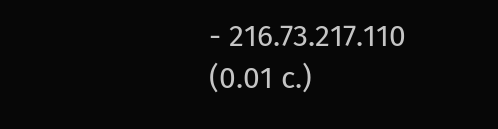- 216.73.217.110 (0.01 с.)